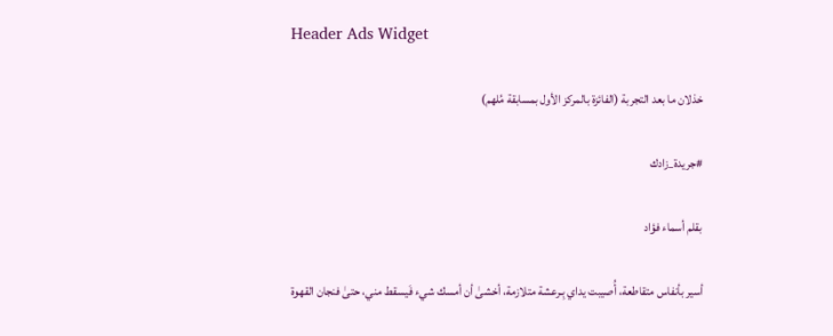Header Ads Widget

خذلان ما بعد التجربة (الفائزة بالمركز الأول بمسابقة مُلهم)

#جريدة_زادك

بقلم أسماء فؤاد

أسير بأنفاس متقاطعة، أُصيبت يداي بِـرعشة متلازمة، أخشىٰ أن أمسك شيء فَيسقط مني، حتىٰ فنجان القهوة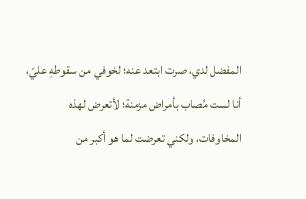المفضل لدي، صرت ابتعد عنه؛ لخوفي من سقوطهِ عليّ، أنا لست مُصاب بأمراض مزمنة؛ لأتعرض لهذه المخاوفات، ولكني تعرضت لما هو أكبر من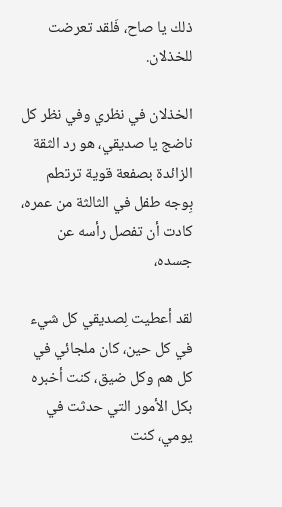ذلك يا صاح، فَلقد تعرضت للخذلان.

الخذلان في نظري وفي نظر كل ناضج يا صديقي، هو رد الثقة الزائدة بصفعة قوية ترتطم بِوجه طفل في الثالثة من عمره، كادت أن تفصل رأسه عن جسده،

لقد أعطيت لِصديقي كل شيء في كل حين، كان ملجائي في كل هم وكل ضيق، كنت أخبره بكل الأمور التي حدثت في يومي، كنت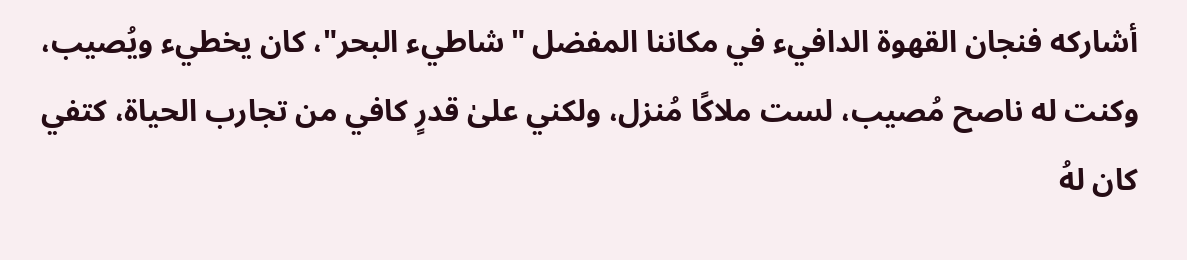أشاركه فنجان القهوة الدافيء في مكاننا المفضل "شاطيء البحر"، كان يخطيء ويُصيب، وكنت له ناصح مُصيب، لست ملاكًا مُنزل، ولكني علىٰ قدرٍ كافي من تجارب الحياة، كتفي كان لهُ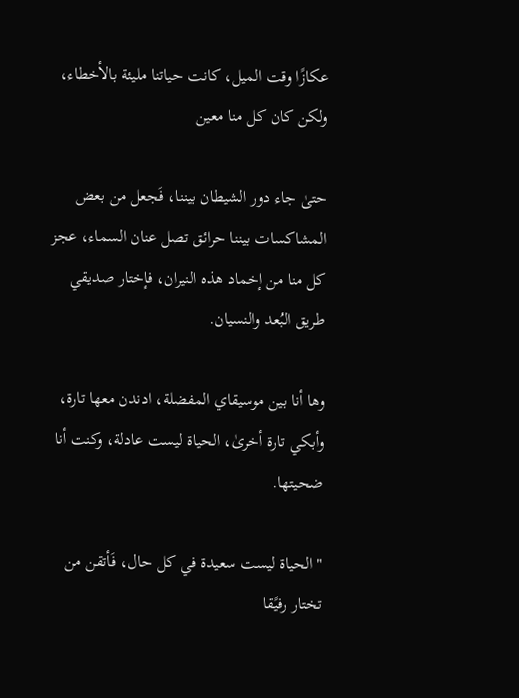عكازًا وقت الميل، كانت حياتنا مليئة بالأخطاء، ولكن كان كل منا معين

حتىٰ جاء دور الشيطان بيننا، فَجعل من بعض المشاكسات بيننا حرائق تصل عنان السماء، عجز كل منا من إخماد هذه النيران، فإختار صديقي طريق البُعد والنسيان.

وها أنا بين موسيقاي المفضلة، ادندن معها تارة، وأبكي تارة أخرىٰ، الحياة ليست عادلة، وكنت أنا ضحيتها.

"الحياة ليست سعيدة في كل حال، فَأتقن من تختار رفيًقا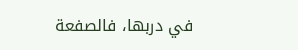في دربها، فالصفعة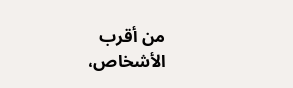من أقرب الأشخاص،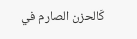كَالحزن الصارم في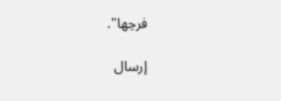فرحِها".

إرسال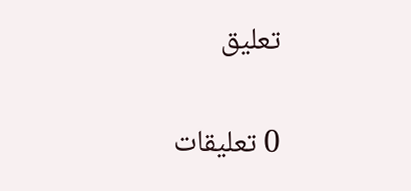تعليق

0 تعليقات